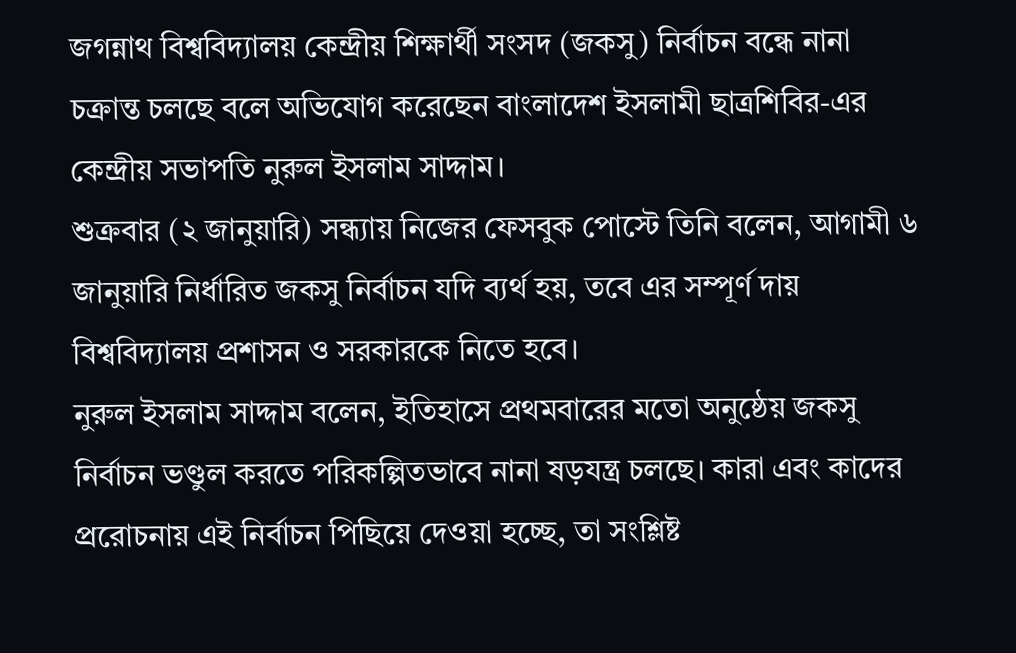জগন্নাথ বিশ্ববিদ্যালয় কেন্দ্রীয় শিক্ষার্থী সংসদ (জকসু) নির্বাচন বন্ধে নানা চক্রান্ত চলছে বলে অভিযোগ করেছেন বাংলাদেশ ইসলামী ছাত্রশিবির-এর কেন্দ্রীয় সভাপতি নুরুল ইসলাম সাদ্দাম।
শুক্রবার (২ জানুয়ারি) সন্ধ্যায় নিজের ফেসবুক পোস্টে তিনি বলেন, আগামী ৬ জানুয়ারি নির্ধারিত জকসু নির্বাচন যদি ব্যর্থ হয়, তবে এর সম্পূর্ণ দায় বিশ্ববিদ্যালয় প্রশাসন ও সরকারকে নিতে হবে।
নুরুল ইসলাম সাদ্দাম বলেন, ইতিহাসে প্রথমবারের মতো অনুষ্ঠেয় জকসু নির্বাচন ভণ্ডুল করতে পরিকল্পিতভাবে নানা ষড়যন্ত্র চলছে। কারা এবং কাদের প্ররোচনায় এই নির্বাচন পিছিয়ে দেওয়া হচ্ছে, তা সংশ্লিষ্ট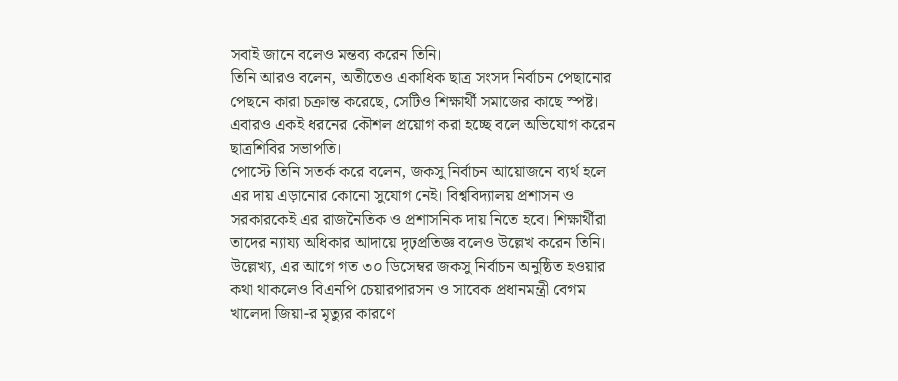সবাই জানে বলেও মন্তব্য করেন তিনি।
তিনি আরও বলেন, অতীতেও একাধিক ছাত্র সংসদ নির্বাচন পেছানোর পেছনে কারা চক্রান্ত করেছে, সেটিও শিক্ষার্থী সমাজের কাছে স্পষ্ট। এবারও একই ধরনের কৌশল প্রয়োগ করা হচ্ছে বলে অভিযোগ করেন ছাত্রশিবির সভাপতি।
পোস্টে তিনি সতর্ক করে বলেন, জকসু নির্বাচন আয়োজনে ব্যর্থ হলে এর দায় এড়ানোর কোনো সুযোগ নেই। বিশ্ববিদ্যালয় প্রশাসন ও সরকারকেই এর রাজনৈতিক ও প্রশাসনিক দায় নিতে হবে। শিক্ষার্থীরা তাদের ন্যায্য অধিকার আদায়ে দৃঢ়প্রতিজ্ঞ বলেও উল্লেখ করেন তিনি।
উল্লেখ্য, এর আগে গত ৩০ ডিসেম্বর জকসু নির্বাচন অনুষ্ঠিত হওয়ার কথা থাকলেও বিএনপি চেয়ারপারসন ও সাবেক প্রধানমন্ত্রী বেগম খালেদা জিয়া-র মৃত্যুর কারণে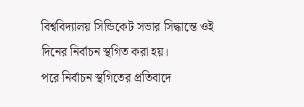বিশ্ববিদ্যালয় সিন্ডিকেট সভার সিদ্ধান্তে ওই দিনের নির্বাচন স্থগিত করা হয়।
পরে নির্বাচন স্থগিতের প্রতিবাদে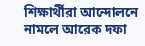শিক্ষার্থীরা আন্দোলনে নামলে আরেক দফা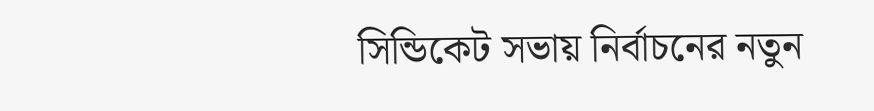সিন্ডিকেট সভায় নির্বাচনের নতুন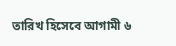তারিখ হিসেবে আগামী ৬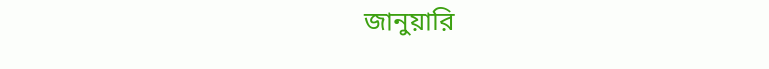জানুয়ারি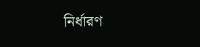নির্ধারণ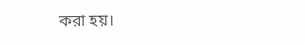করা হয়।